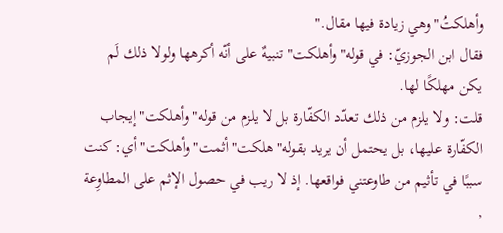وأهلكتُ"وهي زيادة فيها مقال."
فقال ابن الجوزيّ: في قوله"وأهلكت"تنبيهٌ على أنّه أكرهها ولولا ذلك لَم يكن مهلكًا لها.
قلت: ولا يلزم من ذلك تعدّد الكفّارة بل لا يلزم من قوله"وأهلكت"إيجاب الكفّارة عليها، بل يحتمل أن يريد بقوله"هلكت"أثمت"وأهلكت"أي: كنت سببًا في تأثيم من طاوعتني فواقعها. إذ لا ريب في حصول الإثم على المطاوِعة ,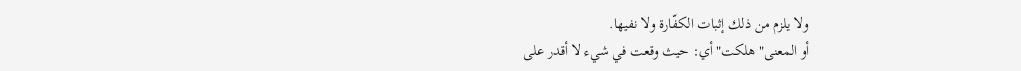ولا يلزم من ذلك إثبات الكفّارة ولا نفيها.
أو المعنى"هلكت"أي: حيث وقعت في شيء لا أقدر على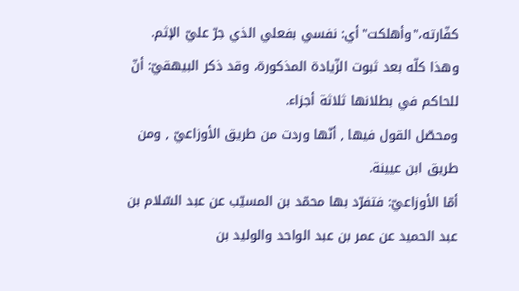كفّارته،"وأهلكت"أي: نفسي بفعلي الذي جرّ عليّ الإثم.
وهذا كلّه بعد ثبوت الزّيادة المذكورة، وقد ذكر البيهقيّ: أنّ للحاكم في بطلانها ثلاثة أجزاء.
ومحصّل القول فيها , أنّها وردت من طريق الأوزاعيّ , ومن طريق ابن عيينة.
أمّا الأوزاعيّ: فتفرّد بها محمّد بن المسيّب عن عبد السّلام بن عبد الحميد عن عمر بن عبد الواحد والوليد بن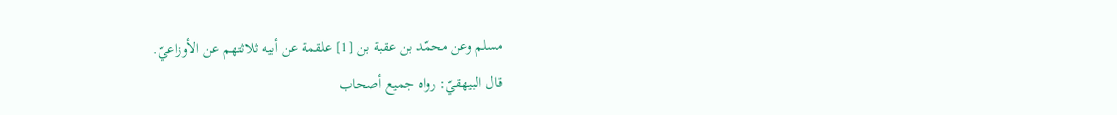مسلم وعن محمّد بن عقبة بن [1] علقمة عن أبيه ثلاثتهم عن الأوزاعيّ.
قال البيهقيّ: رواه جميع أصحاب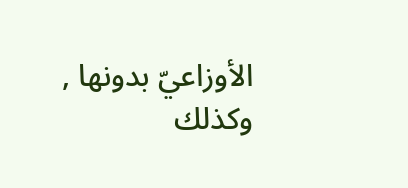الأوزاعيّ بدونها , وكذلك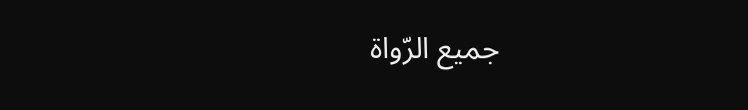جميع الرّواة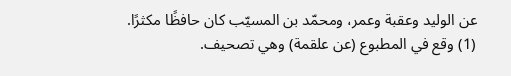عن الوليد وعقبة وعمر، ومحمّد بن المسيّب كان حافظًا مكثرًا.
(1) وقع في المطبوع (عن علقمة) وهي تصحيف.